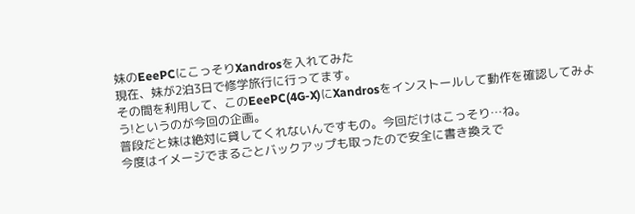妹のEeePCにこっそりXandrosを入れてみた
現在、妹が2泊3日で修学旅行に行ってます。
その間を利用して、このEeePC(4G-X)にXandrosをインストールして動作を確認してみよう!というのが今回の企画。
普段だと妹は絶対に貸してくれないんですもの。今回だけはこっそり…ね。
今度はイメージでまるごとバックアップも取ったので安全に書き換えで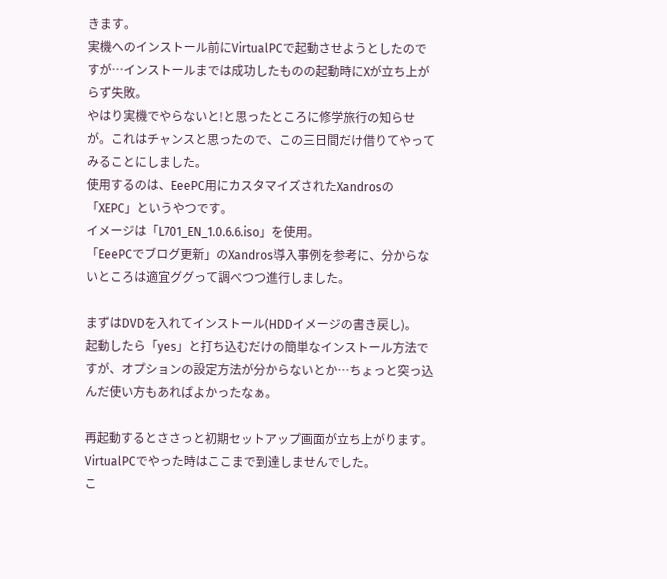きます。
実機へのインストール前にVirtualPCで起動させようとしたのですが…インストールまでは成功したものの起動時にXが立ち上がらず失敗。
やはり実機でやらないと!と思ったところに修学旅行の知らせが。これはチャンスと思ったので、この三日間だけ借りてやってみることにしました。
使用するのは、EeePC用にカスタマイズされたXandrosの「XEPC」というやつです。
イメージは「L701_EN_1.0.6.6.iso」を使用。
「EeePCでブログ更新」のXandros導入事例を参考に、分からないところは適宜ググって調べつつ進行しました。

まずはDVDを入れてインストール(HDDイメージの書き戻し)。
起動したら「yes」と打ち込むだけの簡単なインストール方法ですが、オプションの設定方法が分からないとか…ちょっと突っ込んだ使い方もあればよかったなぁ。

再起動するとささっと初期セットアップ画面が立ち上がります。
VirtualPCでやった時はここまで到達しませんでした。
こ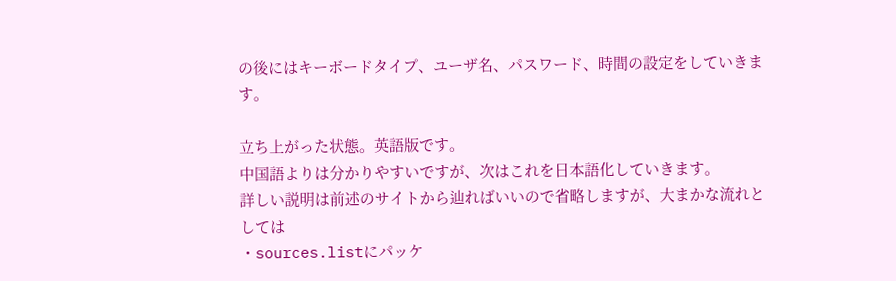の後にはキーボードタイプ、ユーザ名、パスワード、時間の設定をしていきます。

立ち上がった状態。英語版です。
中国語よりは分かりやすいですが、次はこれを日本語化していきます。
詳しい説明は前述のサイトから辿ればいいので省略しますが、大まかな流れとしては
・sources.listにパッケ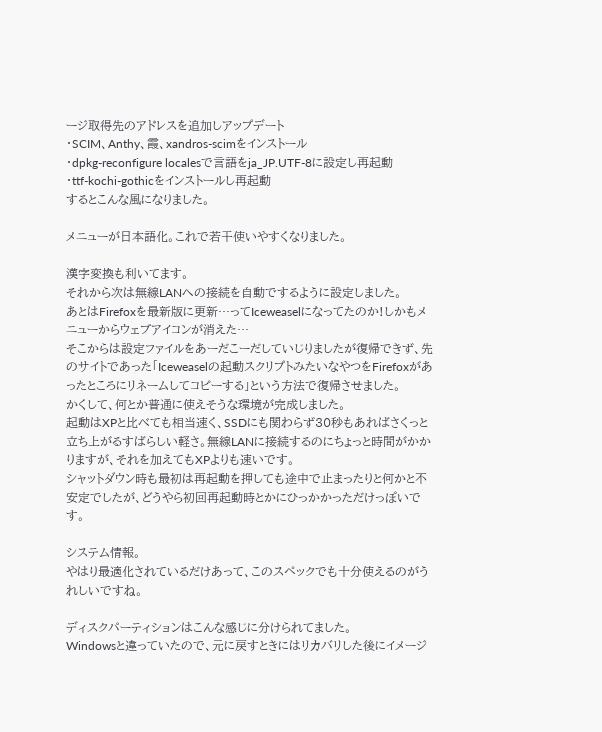ージ取得先のアドレスを追加しアップデート
・SCIM、Anthy、霞、xandros-scimをインストール
・dpkg-reconfigure localesで言語をja_JP.UTF-8に設定し再起動
・ttf-kochi-gothicをインストールし再起動
するとこんな風になりました。

メニューが日本語化。これで若干使いやすくなりました。

漢字変換も利いてます。
それから次は無線LANへの接続を自動でするように設定しました。
あとはFirefoxを最新版に更新…ってIceweaselになってたのか!しかもメニューからウェブアイコンが消えた…
そこからは設定ファイルをあーだこーだしていじりましたが復帰できず、先のサイトであった「Iceweaselの起動スクリプトみたいなやつをFirefoxがあったところにリネームしてコピーする」という方法で復帰させました。
かくして、何とか普通に使えそうな環境が完成しました。
起動はXPと比べても相当速く、SSDにも関わらず30秒もあればさくっと立ち上がるすばらしい軽さ。無線LANに接続するのにちょっと時間がかかりますが、それを加えてもXPよりも速いです。
シャットダウン時も最初は再起動を押しても途中で止まったりと何かと不安定でしたが、どうやら初回再起動時とかにひっかかっただけっぽいです。

システム情報。
やはり最適化されているだけあって、このスペックでも十分使えるのがうれしいですね。

ディスクパーティションはこんな感じに分けられてました。
Windowsと違っていたので、元に戻すときにはリカバリした後にイメージ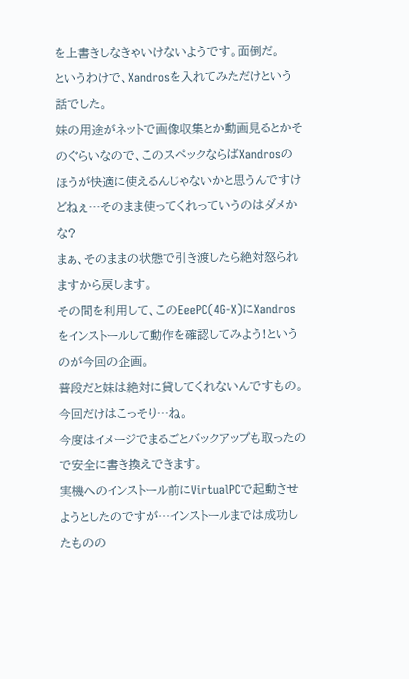を上書きしなきゃいけないようです。面倒だ。
というわけで、Xandrosを入れてみただけという話でした。
妹の用途がネットで画像収集とか動画見るとかそのぐらいなので、このスペックならばXandrosのほうが快適に使えるんじゃないかと思うんですけどねぇ…そのまま使ってくれっていうのはダメかな?
まぁ、そのままの状態で引き渡したら絶対怒られますから戻します。
その間を利用して、このEeePC(4G-X)にXandrosをインストールして動作を確認してみよう!というのが今回の企画。
普段だと妹は絶対に貸してくれないんですもの。今回だけはこっそり…ね。
今度はイメージでまるごとバックアップも取ったので安全に書き換えできます。
実機へのインストール前にVirtualPCで起動させようとしたのですが…インストールまでは成功したものの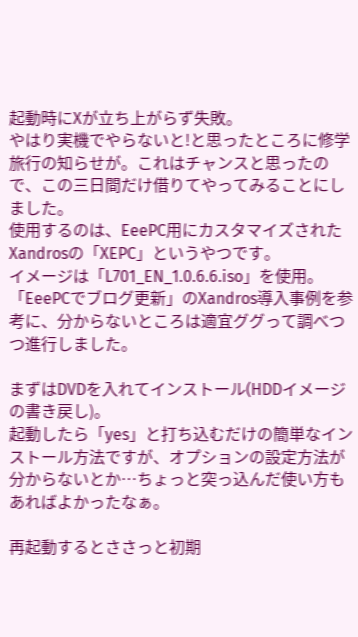起動時にXが立ち上がらず失敗。
やはり実機でやらないと!と思ったところに修学旅行の知らせが。これはチャンスと思ったので、この三日間だけ借りてやってみることにしました。
使用するのは、EeePC用にカスタマイズされたXandrosの「XEPC」というやつです。
イメージは「L701_EN_1.0.6.6.iso」を使用。
「EeePCでブログ更新」のXandros導入事例を参考に、分からないところは適宜ググって調べつつ進行しました。

まずはDVDを入れてインストール(HDDイメージの書き戻し)。
起動したら「yes」と打ち込むだけの簡単なインストール方法ですが、オプションの設定方法が分からないとか…ちょっと突っ込んだ使い方もあればよかったなぁ。

再起動するとささっと初期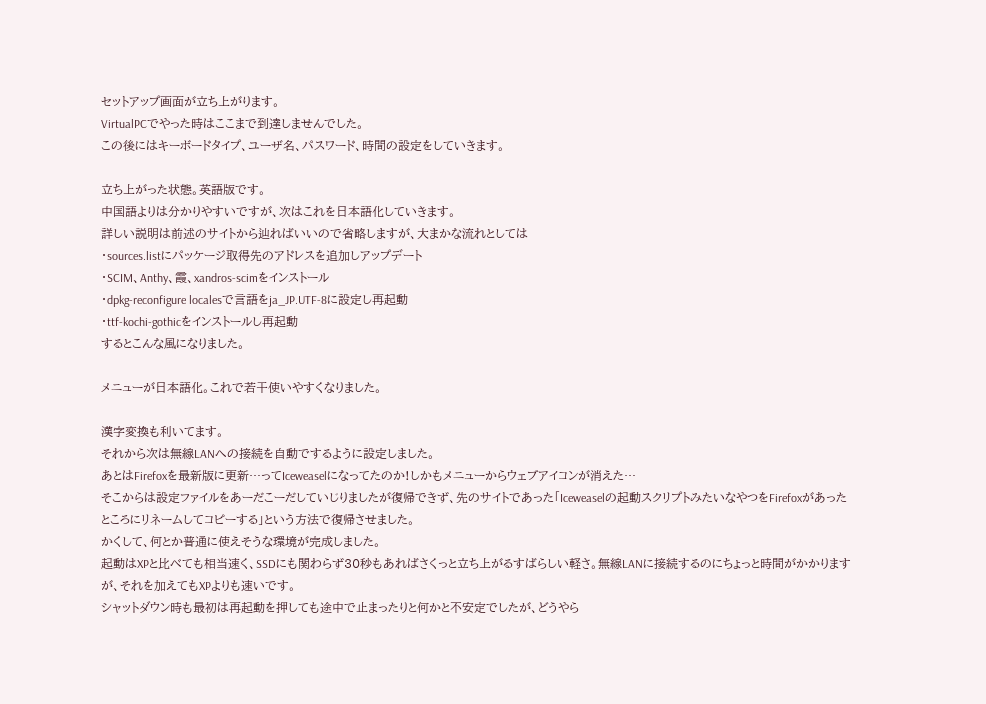セットアップ画面が立ち上がります。
VirtualPCでやった時はここまで到達しませんでした。
この後にはキーボードタイプ、ユーザ名、パスワード、時間の設定をしていきます。

立ち上がった状態。英語版です。
中国語よりは分かりやすいですが、次はこれを日本語化していきます。
詳しい説明は前述のサイトから辿ればいいので省略しますが、大まかな流れとしては
・sources.listにパッケージ取得先のアドレスを追加しアップデート
・SCIM、Anthy、霞、xandros-scimをインストール
・dpkg-reconfigure localesで言語をja_JP.UTF-8に設定し再起動
・ttf-kochi-gothicをインストールし再起動
するとこんな風になりました。

メニューが日本語化。これで若干使いやすくなりました。

漢字変換も利いてます。
それから次は無線LANへの接続を自動でするように設定しました。
あとはFirefoxを最新版に更新…ってIceweaselになってたのか!しかもメニューからウェブアイコンが消えた…
そこからは設定ファイルをあーだこーだしていじりましたが復帰できず、先のサイトであった「Iceweaselの起動スクリプトみたいなやつをFirefoxがあったところにリネームしてコピーする」という方法で復帰させました。
かくして、何とか普通に使えそうな環境が完成しました。
起動はXPと比べても相当速く、SSDにも関わらず30秒もあればさくっと立ち上がるすばらしい軽さ。無線LANに接続するのにちょっと時間がかかりますが、それを加えてもXPよりも速いです。
シャットダウン時も最初は再起動を押しても途中で止まったりと何かと不安定でしたが、どうやら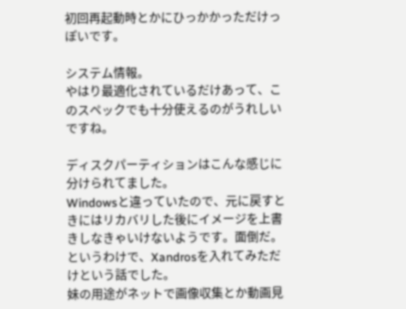初回再起動時とかにひっかかっただけっぽいです。

システム情報。
やはり最適化されているだけあって、このスペックでも十分使えるのがうれしいですね。

ディスクパーティションはこんな感じに分けられてました。
Windowsと違っていたので、元に戻すときにはリカバリした後にイメージを上書きしなきゃいけないようです。面倒だ。
というわけで、Xandrosを入れてみただけという話でした。
妹の用途がネットで画像収集とか動画見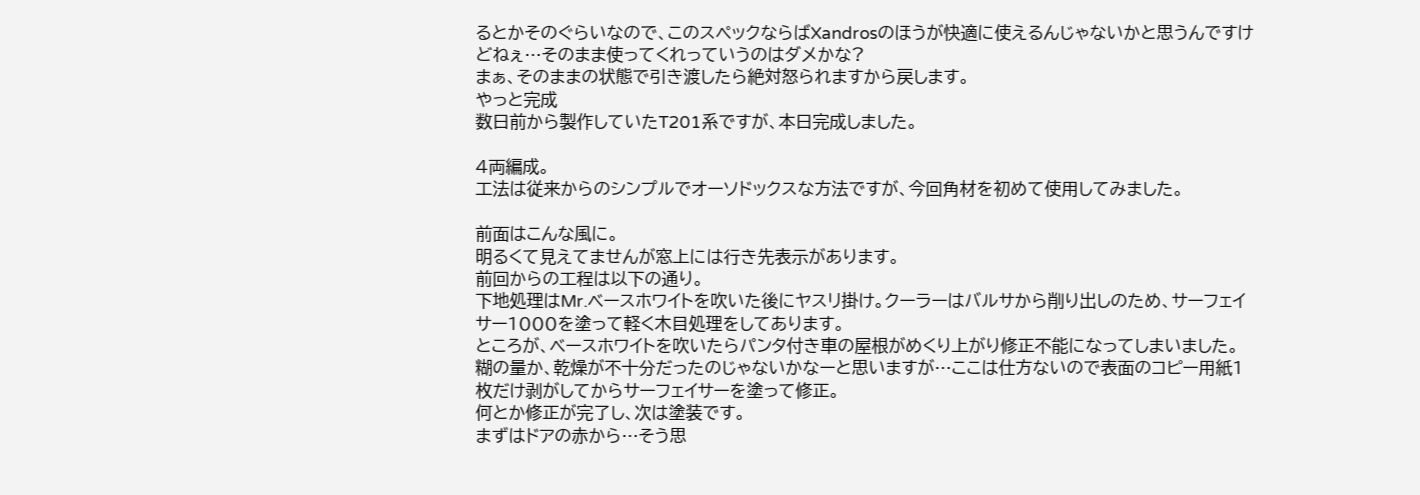るとかそのぐらいなので、このスペックならばXandrosのほうが快適に使えるんじゃないかと思うんですけどねぇ…そのまま使ってくれっていうのはダメかな?
まぁ、そのままの状態で引き渡したら絶対怒られますから戻します。
やっと完成
数日前から製作していたT201系ですが、本日完成しました。

4両編成。
工法は従来からのシンプルでオーソドックスな方法ですが、今回角材を初めて使用してみました。

前面はこんな風に。
明るくて見えてませんが窓上には行き先表示があります。
前回からの工程は以下の通り。
下地処理はMr.ベースホワイトを吹いた後にヤスリ掛け。クーラーはバルサから削り出しのため、サーフェイサー1000を塗って軽く木目処理をしてあります。
ところが、ベースホワイトを吹いたらパンタ付き車の屋根がめくり上がり修正不能になってしまいました。
糊の量か、乾燥が不十分だったのじゃないかなーと思いますが…ここは仕方ないので表面のコピー用紙1枚だけ剥がしてからサーフェイサーを塗って修正。
何とか修正が完了し、次は塗装です。
まずはドアの赤から…そう思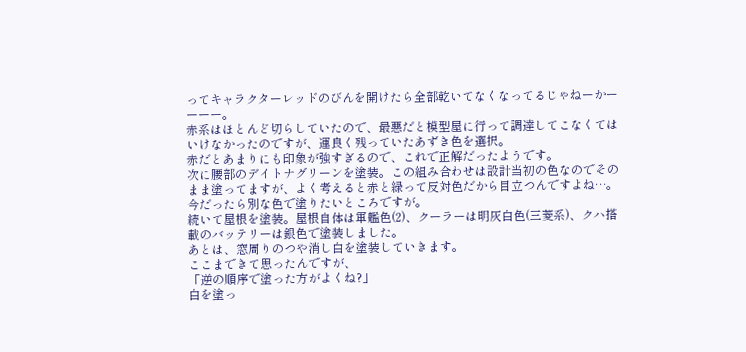ってキャラクターレッドのびんを開けたら全部乾いてなくなってるじゃねーかーーーー。
赤系はほとんど切らしていたので、最悪だと模型屋に行って調達してこなくてはいけなかったのですが、運良く残っていたあずき色を選択。
赤だとあまりにも印象が強すぎるので、これで正解だったようです。
次に腰部のデイトナグリーンを塗装。この組み合わせは設計当初の色なのでそのまま塗ってますが、よく考えると赤と緑って反対色だから目立つんですよね…。
今だったら別な色で塗りたいところですが。
続いて屋根を塗装。屋根自体は軍艦色(2)、クーラーは明灰白色(三菱系)、クハ搭載のバッテリーは銀色で塗装しました。
あとは、窓周りのつや消し白を塗装していきます。
ここまできて思ったんですが、
「逆の順序で塗った方がよくね?」
白を塗っ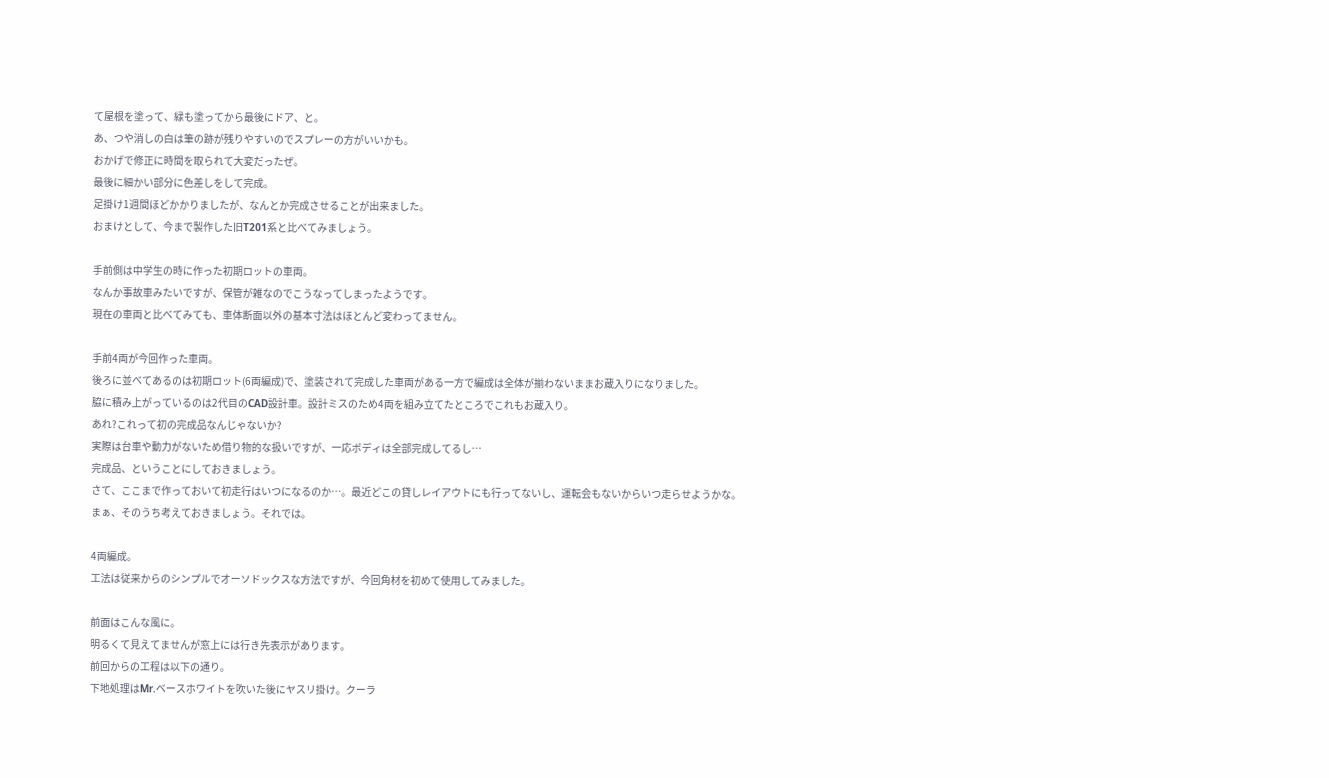て屋根を塗って、緑も塗ってから最後にドア、と。
あ、つや消しの白は筆の跡が残りやすいのでスプレーの方がいいかも。
おかげで修正に時間を取られて大変だったぜ。
最後に細かい部分に色差しをして完成。
足掛け1週間ほどかかりましたが、なんとか完成させることが出来ました。
おまけとして、今まで製作した旧T201系と比べてみましょう。

手前側は中学生の時に作った初期ロットの車両。
なんか事故車みたいですが、保管が雑なのでこうなってしまったようです。
現在の車両と比べてみても、車体断面以外の基本寸法はほとんど変わってません。

手前4両が今回作った車両。
後ろに並べてあるのは初期ロット(6両編成)で、塗装されて完成した車両がある一方で編成は全体が揃わないままお蔵入りになりました。
脇に積み上がっているのは2代目のCAD設計車。設計ミスのため4両を組み立てたところでこれもお蔵入り。
あれ?これって初の完成品なんじゃないか?
実際は台車や動力がないため借り物的な扱いですが、一応ボディは全部完成してるし…
完成品、ということにしておきましょう。
さて、ここまで作っておいて初走行はいつになるのか…。最近どこの貸しレイアウトにも行ってないし、運転会もないからいつ走らせようかな。
まぁ、そのうち考えておきましょう。それでは。

4両編成。
工法は従来からのシンプルでオーソドックスな方法ですが、今回角材を初めて使用してみました。

前面はこんな風に。
明るくて見えてませんが窓上には行き先表示があります。
前回からの工程は以下の通り。
下地処理はMr.ベースホワイトを吹いた後にヤスリ掛け。クーラ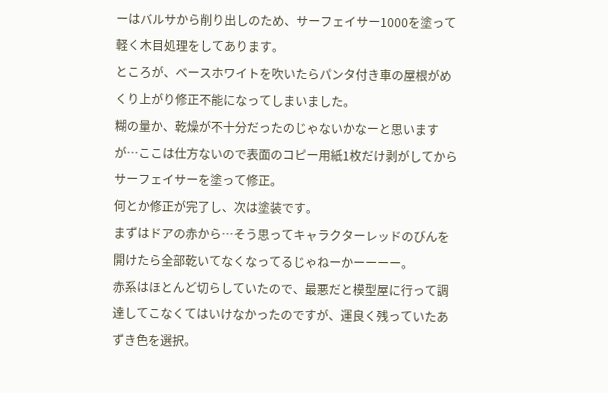ーはバルサから削り出しのため、サーフェイサー1000を塗って軽く木目処理をしてあります。
ところが、ベースホワイトを吹いたらパンタ付き車の屋根がめくり上がり修正不能になってしまいました。
糊の量か、乾燥が不十分だったのじゃないかなーと思いますが…ここは仕方ないので表面のコピー用紙1枚だけ剥がしてからサーフェイサーを塗って修正。
何とか修正が完了し、次は塗装です。
まずはドアの赤から…そう思ってキャラクターレッドのびんを開けたら全部乾いてなくなってるじゃねーかーーーー。
赤系はほとんど切らしていたので、最悪だと模型屋に行って調達してこなくてはいけなかったのですが、運良く残っていたあずき色を選択。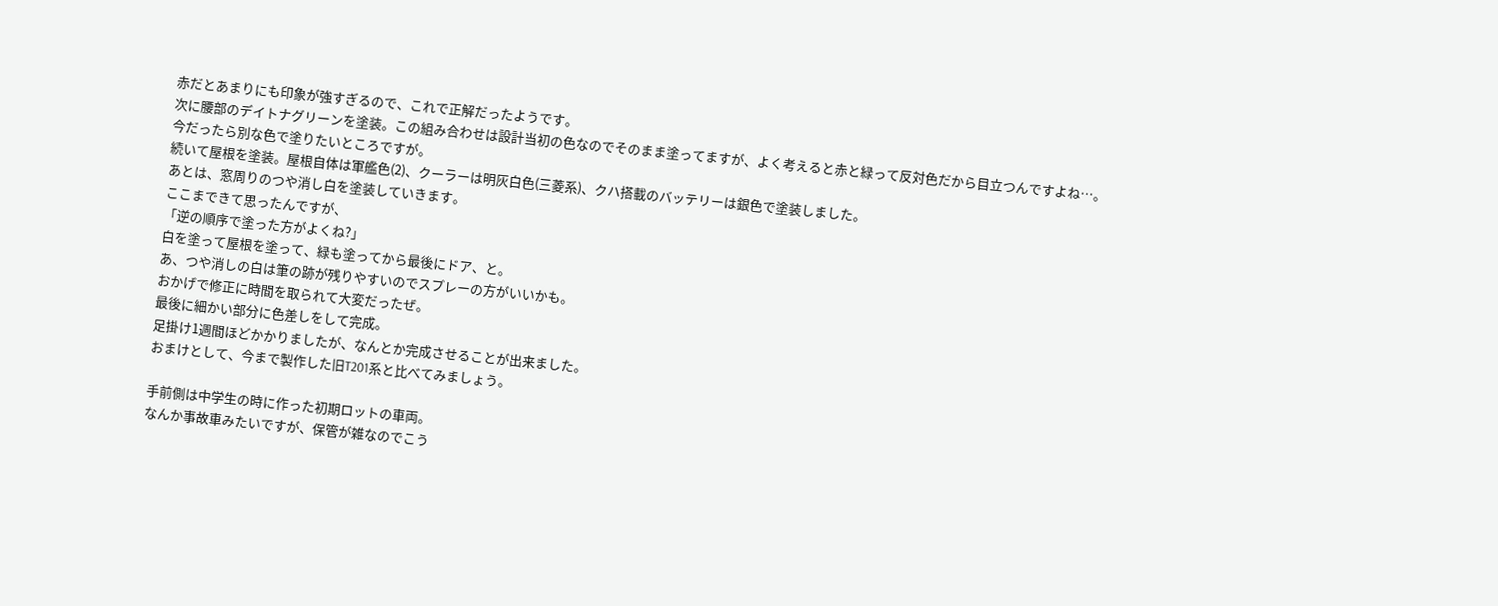赤だとあまりにも印象が強すぎるので、これで正解だったようです。
次に腰部のデイトナグリーンを塗装。この組み合わせは設計当初の色なのでそのまま塗ってますが、よく考えると赤と緑って反対色だから目立つんですよね…。
今だったら別な色で塗りたいところですが。
続いて屋根を塗装。屋根自体は軍艦色(2)、クーラーは明灰白色(三菱系)、クハ搭載のバッテリーは銀色で塗装しました。
あとは、窓周りのつや消し白を塗装していきます。
ここまできて思ったんですが、
「逆の順序で塗った方がよくね?」
白を塗って屋根を塗って、緑も塗ってから最後にドア、と。
あ、つや消しの白は筆の跡が残りやすいのでスプレーの方がいいかも。
おかげで修正に時間を取られて大変だったぜ。
最後に細かい部分に色差しをして完成。
足掛け1週間ほどかかりましたが、なんとか完成させることが出来ました。
おまけとして、今まで製作した旧T201系と比べてみましょう。

手前側は中学生の時に作った初期ロットの車両。
なんか事故車みたいですが、保管が雑なのでこう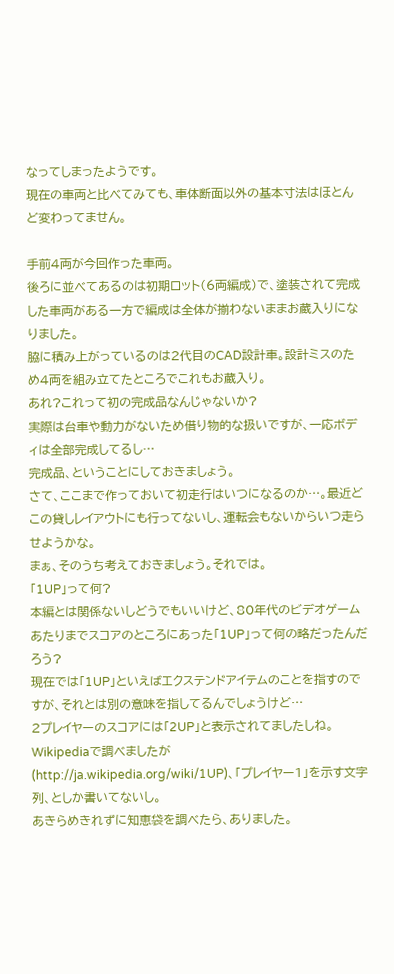なってしまったようです。
現在の車両と比べてみても、車体断面以外の基本寸法はほとんど変わってません。

手前4両が今回作った車両。
後ろに並べてあるのは初期ロット(6両編成)で、塗装されて完成した車両がある一方で編成は全体が揃わないままお蔵入りになりました。
脇に積み上がっているのは2代目のCAD設計車。設計ミスのため4両を組み立てたところでこれもお蔵入り。
あれ?これって初の完成品なんじゃないか?
実際は台車や動力がないため借り物的な扱いですが、一応ボディは全部完成してるし…
完成品、ということにしておきましょう。
さて、ここまで作っておいて初走行はいつになるのか…。最近どこの貸しレイアウトにも行ってないし、運転会もないからいつ走らせようかな。
まぁ、そのうち考えておきましょう。それでは。
「1UP」って何?
本編とは関係ないしどうでもいいけど、80年代のビデオゲームあたりまでスコアのところにあった「1UP」って何の略だったんだろう?
現在では「1UP」といえばエクステンドアイテムのことを指すのですが、それとは別の意味を指してるんでしょうけど…
2プレイヤーのスコアには「2UP」と表示されてましたしね。
Wikipediaで調べましたが(http://ja.wikipedia.org/wiki/1UP)、「プレイヤー1」を示す文字列、としか書いてないし。
あきらめきれずに知恵袋を調べたら、ありました。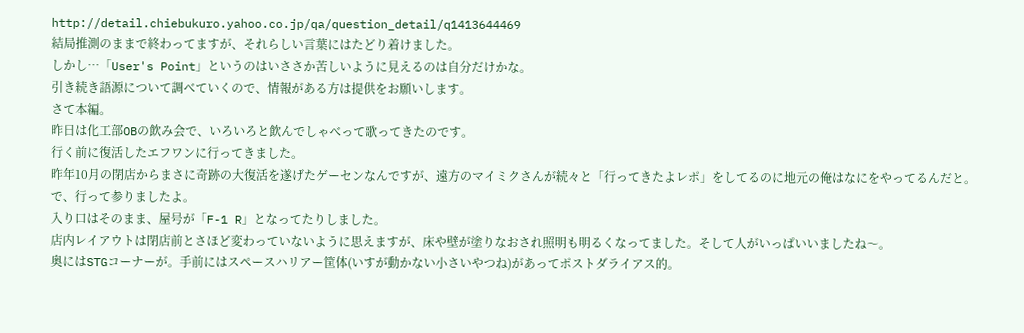http://detail.chiebukuro.yahoo.co.jp/qa/question_detail/q1413644469
結局推測のままで終わってますが、それらしい言葉にはたどり着けました。
しかし…「User's Point」というのはいささか苦しいように見えるのは自分だけかな。
引き続き語源について調べていくので、情報がある方は提供をお願いします。
さて本編。
昨日は化工部OBの飲み会で、いろいろと飲んでしゃべって歌ってきたのです。
行く前に復活したエフワンに行ってきました。
昨年10月の閉店からまさに奇跡の大復活を遂げたゲーセンなんですが、遠方のマイミクさんが続々と「行ってきたよレポ」をしてるのに地元の俺はなにをやってるんだと。
で、行って参りましたよ。
入り口はそのまま、屋号が「F-1 R」となってたりしました。
店内レイアウトは閉店前とさほど変わっていないように思えますが、床や壁が塗りなおされ照明も明るくなってました。そして人がいっぱいいましたね〜。
奥にはSTGコーナーが。手前にはスペースハリアー筐体(いすが動かない小さいやつね)があってポストダライアス的。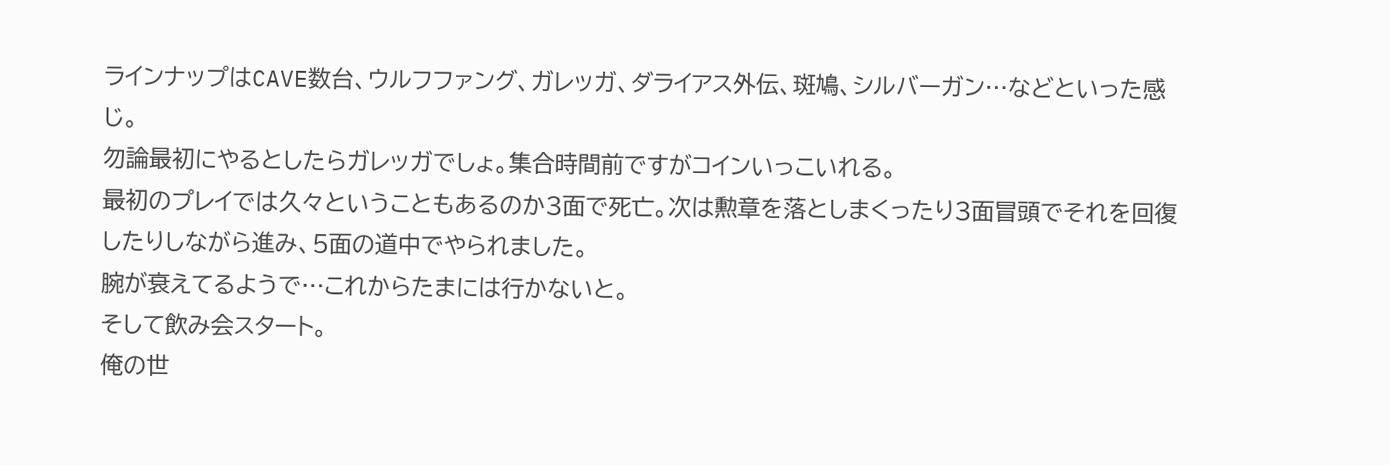ラインナップはCAVE数台、ウルフファング、ガレッガ、ダライアス外伝、斑鳩、シルバーガン…などといった感じ。
勿論最初にやるとしたらガレッガでしょ。集合時間前ですがコインいっこいれる。
最初のプレイでは久々ということもあるのか3面で死亡。次は勲章を落としまくったり3面冒頭でそれを回復したりしながら進み、5面の道中でやられました。
腕が衰えてるようで…これからたまには行かないと。
そして飲み会スタート。
俺の世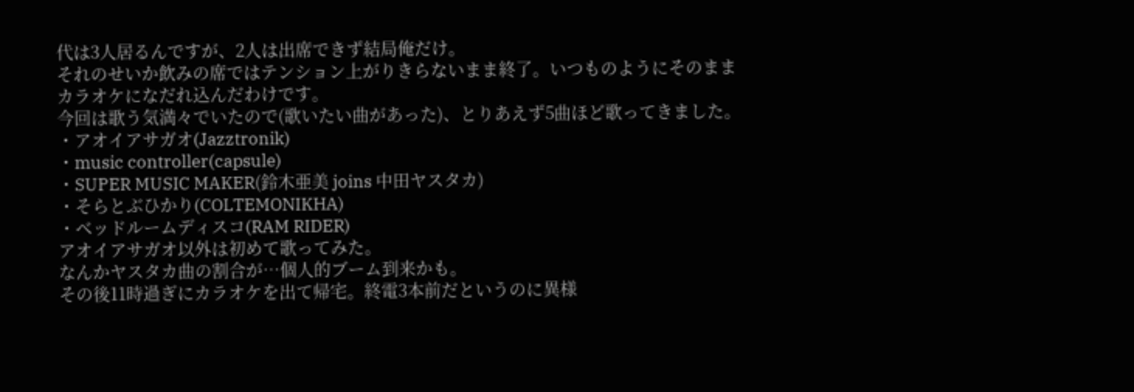代は3人居るんですが、2人は出席できず結局俺だけ。
それのせいか飲みの席ではテンション上がりきらないまま終了。いつものようにそのままカラオケになだれ込んだわけです。
今回は歌う気満々でいたので(歌いたい曲があった)、とりあえず5曲ほど歌ってきました。
・アオイアサガオ(Jazztronik)
・music controller(capsule)
・SUPER MUSIC MAKER(鈴木亜美 joins 中田ヤスタカ)
・そらとぶひかり(COLTEMONIKHA)
・ベッドルームディスコ(RAM RIDER)
アオイアサガオ以外は初めて歌ってみた。
なんかヤスタカ曲の割合が…個人的ブーム到来かも。
その後11時過ぎにカラオケを出て帰宅。終電3本前だというのに異様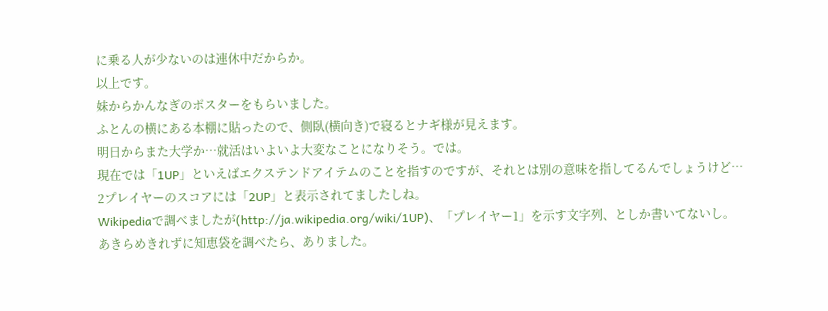に乗る人が少ないのは連休中だからか。
以上です。
妹からかんなぎのポスターをもらいました。
ふとんの横にある本棚に貼ったので、側臥(横向き)で寝るとナギ様が見えます。
明日からまた大学か…就活はいよいよ大変なことになりそう。では。
現在では「1UP」といえばエクステンドアイテムのことを指すのですが、それとは別の意味を指してるんでしょうけど…
2プレイヤーのスコアには「2UP」と表示されてましたしね。
Wikipediaで調べましたが(http://ja.wikipedia.org/wiki/1UP)、「プレイヤー1」を示す文字列、としか書いてないし。
あきらめきれずに知恵袋を調べたら、ありました。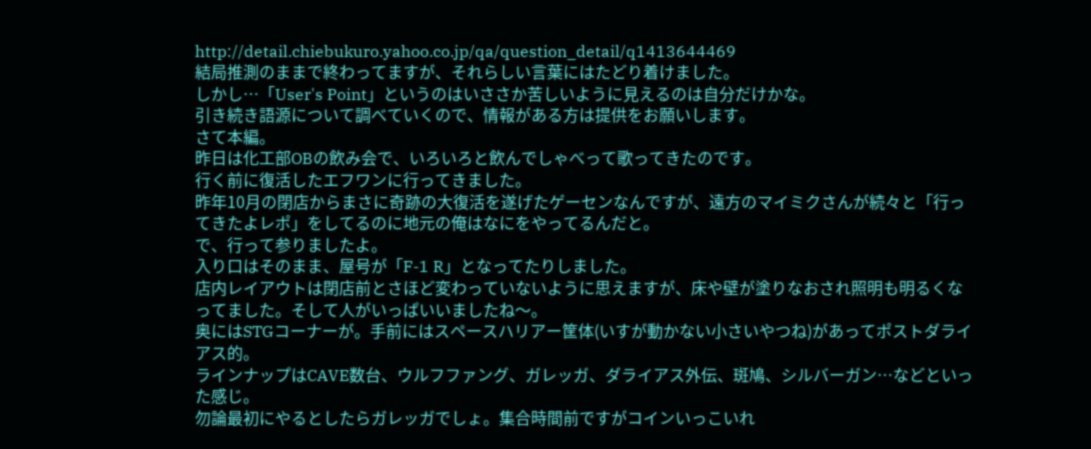http://detail.chiebukuro.yahoo.co.jp/qa/question_detail/q1413644469
結局推測のままで終わってますが、それらしい言葉にはたどり着けました。
しかし…「User's Point」というのはいささか苦しいように見えるのは自分だけかな。
引き続き語源について調べていくので、情報がある方は提供をお願いします。
さて本編。
昨日は化工部OBの飲み会で、いろいろと飲んでしゃべって歌ってきたのです。
行く前に復活したエフワンに行ってきました。
昨年10月の閉店からまさに奇跡の大復活を遂げたゲーセンなんですが、遠方のマイミクさんが続々と「行ってきたよレポ」をしてるのに地元の俺はなにをやってるんだと。
で、行って参りましたよ。
入り口はそのまま、屋号が「F-1 R」となってたりしました。
店内レイアウトは閉店前とさほど変わっていないように思えますが、床や壁が塗りなおされ照明も明るくなってました。そして人がいっぱいいましたね〜。
奥にはSTGコーナーが。手前にはスペースハリアー筐体(いすが動かない小さいやつね)があってポストダライアス的。
ラインナップはCAVE数台、ウルフファング、ガレッガ、ダライアス外伝、斑鳩、シルバーガン…などといった感じ。
勿論最初にやるとしたらガレッガでしょ。集合時間前ですがコインいっこいれ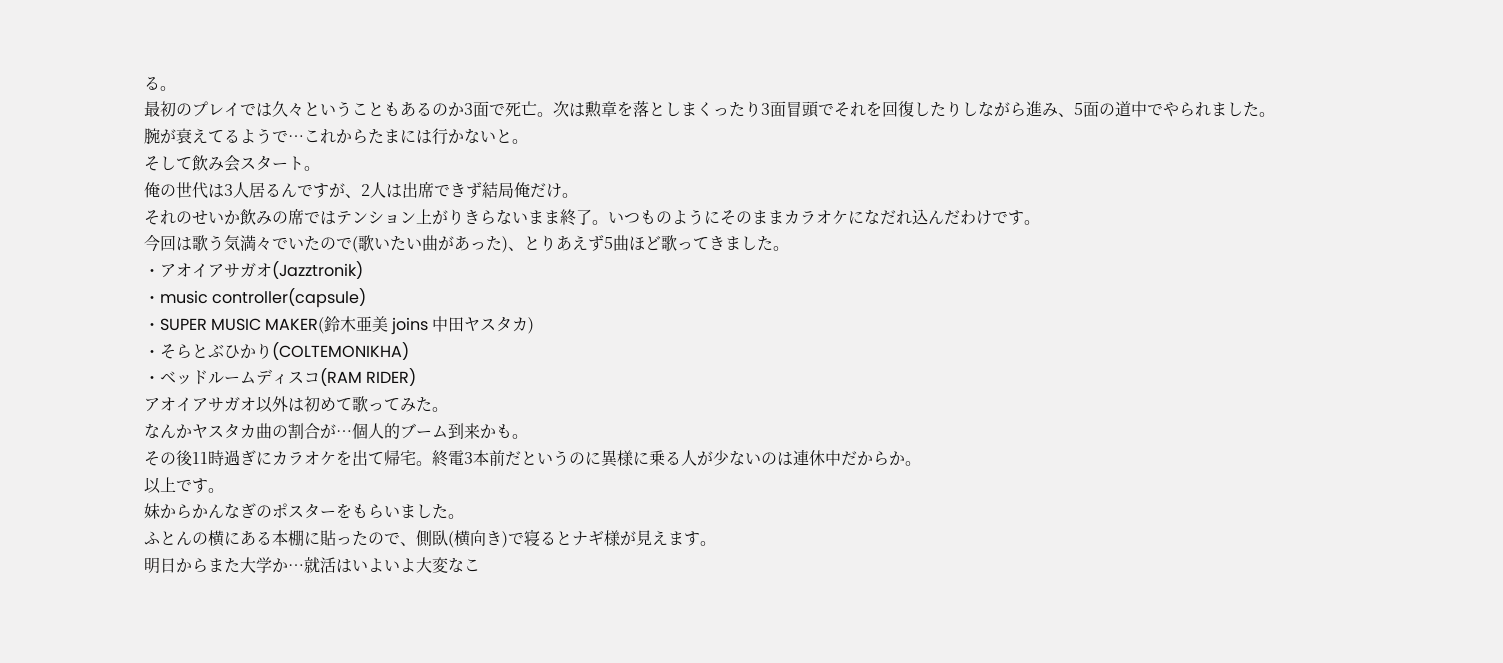る。
最初のプレイでは久々ということもあるのか3面で死亡。次は勲章を落としまくったり3面冒頭でそれを回復したりしながら進み、5面の道中でやられました。
腕が衰えてるようで…これからたまには行かないと。
そして飲み会スタート。
俺の世代は3人居るんですが、2人は出席できず結局俺だけ。
それのせいか飲みの席ではテンション上がりきらないまま終了。いつものようにそのままカラオケになだれ込んだわけです。
今回は歌う気満々でいたので(歌いたい曲があった)、とりあえず5曲ほど歌ってきました。
・アオイアサガオ(Jazztronik)
・music controller(capsule)
・SUPER MUSIC MAKER(鈴木亜美 joins 中田ヤスタカ)
・そらとぶひかり(COLTEMONIKHA)
・ベッドルームディスコ(RAM RIDER)
アオイアサガオ以外は初めて歌ってみた。
なんかヤスタカ曲の割合が…個人的ブーム到来かも。
その後11時過ぎにカラオケを出て帰宅。終電3本前だというのに異様に乗る人が少ないのは連休中だからか。
以上です。
妹からかんなぎのポスターをもらいました。
ふとんの横にある本棚に貼ったので、側臥(横向き)で寝るとナギ様が見えます。
明日からまた大学か…就活はいよいよ大変なこ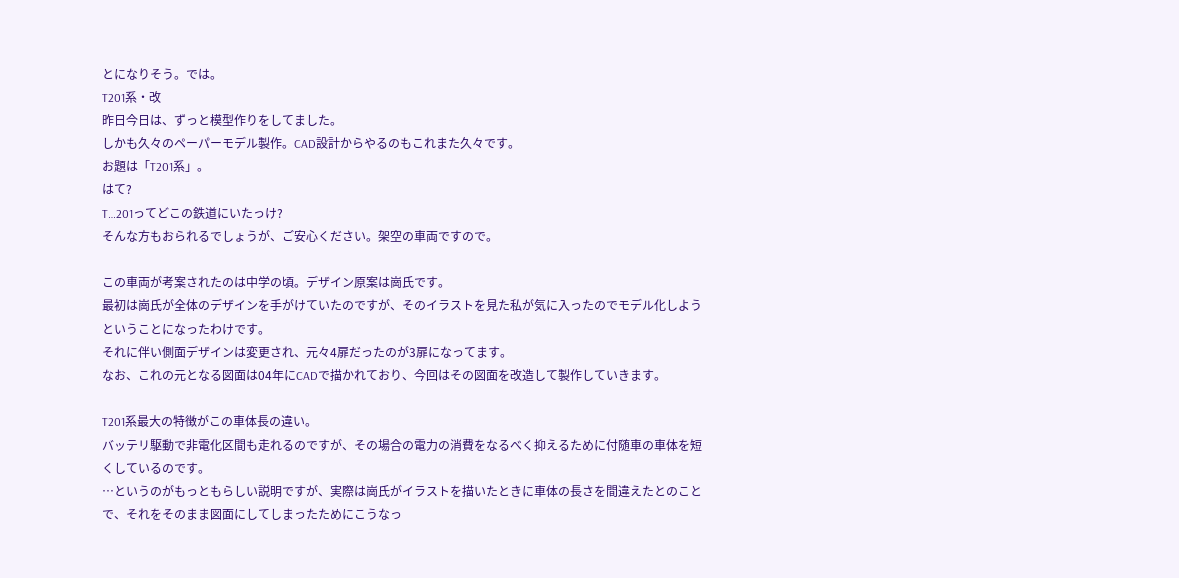とになりそう。では。
T201系・改
昨日今日は、ずっと模型作りをしてました。
しかも久々のペーパーモデル製作。CAD設計からやるのもこれまた久々です。
お題は「T201系」。
はて?
T…201ってどこの鉄道にいたっけ?
そんな方もおられるでしょうが、ご安心ください。架空の車両ですので。

この車両が考案されたのは中学の頃。デザイン原案は崗氏です。
最初は崗氏が全体のデザインを手がけていたのですが、そのイラストを見た私が気に入ったのでモデル化しようということになったわけです。
それに伴い側面デザインは変更され、元々4扉だったのが3扉になってます。
なお、これの元となる図面は04年にCADで描かれており、今回はその図面を改造して製作していきます。

T201系最大の特徴がこの車体長の違い。
バッテリ駆動で非電化区間も走れるのですが、その場合の電力の消費をなるべく抑えるために付随車の車体を短くしているのです。
…というのがもっともらしい説明ですが、実際は崗氏がイラストを描いたときに車体の長さを間違えたとのことで、それをそのまま図面にしてしまったためにこうなっ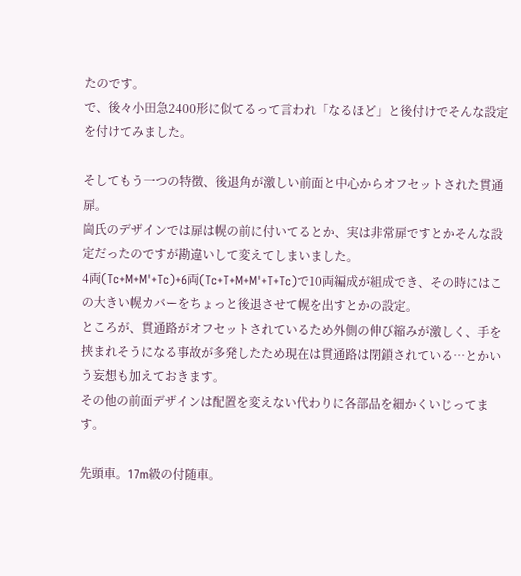たのです。
で、後々小田急2400形に似てるって言われ「なるほど」と後付けでそんな設定を付けてみました。

そしてもう一つの特徴、後退角が激しい前面と中心からオフセットされた貫通扉。
崗氏のデザインでは扉は幌の前に付いてるとか、実は非常扉ですとかそんな設定だったのですが勘違いして変えてしまいました。
4両(Tc+M+M'+Tc)+6両(Tc+T+M+M'+T+Tc)で10両編成が組成でき、その時にはこの大きい幌カバーをちょっと後退させて幌を出すとかの設定。
ところが、貫通路がオフセットされているため外側の伸び縮みが激しく、手を挟まれそうになる事故が多発したため現在は貫通路は閉鎖されている…とかいう妄想も加えておきます。
その他の前面デザインは配置を変えない代わりに各部品を細かくいじってます。

先頭車。17m級の付随車。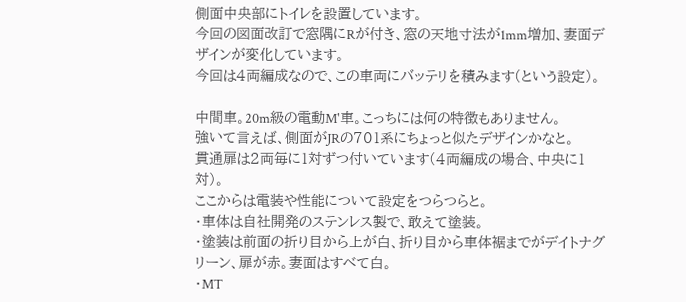側面中央部にトイレを設置しています。
今回の図面改訂で窓隅にRが付き、窓の天地寸法が1mm増加、妻面デザインが変化しています。
今回は4両編成なので、この車両にバッテリを積みます(という設定)。

中間車。20m級の電動M'車。こっちには何の特徴もありません。
強いて言えば、側面がJRの701系にちょっと似たデザインかなと。
貫通扉は2両毎に1対ずつ付いています(4両編成の場合、中央に1対)。
ここからは電装や性能について設定をつらつらと。
・車体は自社開発のステンレス製で、敢えて塗装。
・塗装は前面の折り目から上が白、折り目から車体裾までがデイトナグリーン、扉が赤。妻面はすべて白。
・MT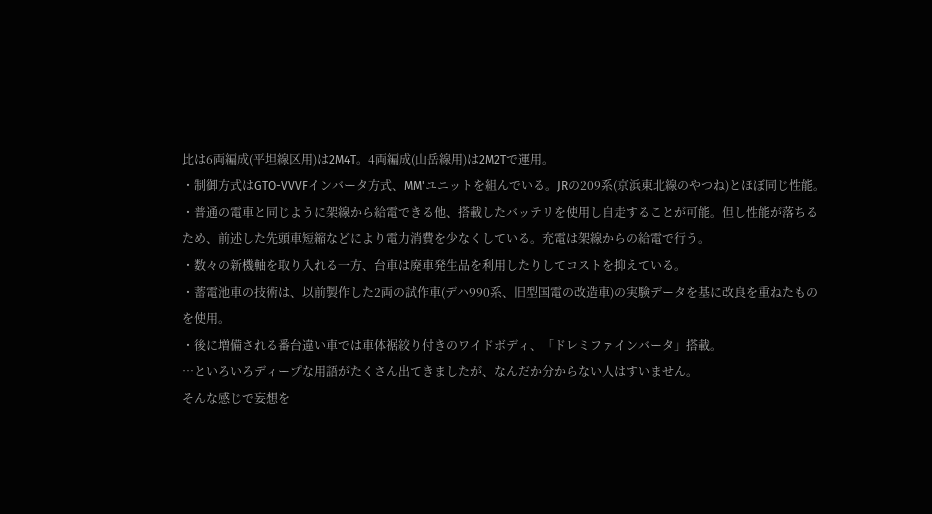比は6両編成(平坦線区用)は2M4T。4両編成(山岳線用)は2M2Tで運用。
・制御方式はGTO-VVVFインバータ方式、MM'ユニットを組んでいる。JRの209系(京浜東北線のやつね)とほぼ同じ性能。
・普通の電車と同じように架線から給電できる他、搭載したバッテリを使用し自走することが可能。但し性能が落ちるため、前述した先頭車短縮などにより電力消費を少なくしている。充電は架線からの給電で行う。
・数々の新機軸を取り入れる一方、台車は廃車発生品を利用したりしてコストを抑えている。
・蓄電池車の技術は、以前製作した2両の試作車(デハ990系、旧型国電の改造車)の実験データを基に改良を重ねたものを使用。
・後に増備される番台違い車では車体裾絞り付きのワイドボディ、「ドレミファインバータ」搭載。
…といろいろディープな用語がたくさん出てきましたが、なんだか分からない人はすいません。
そんな感じで妄想を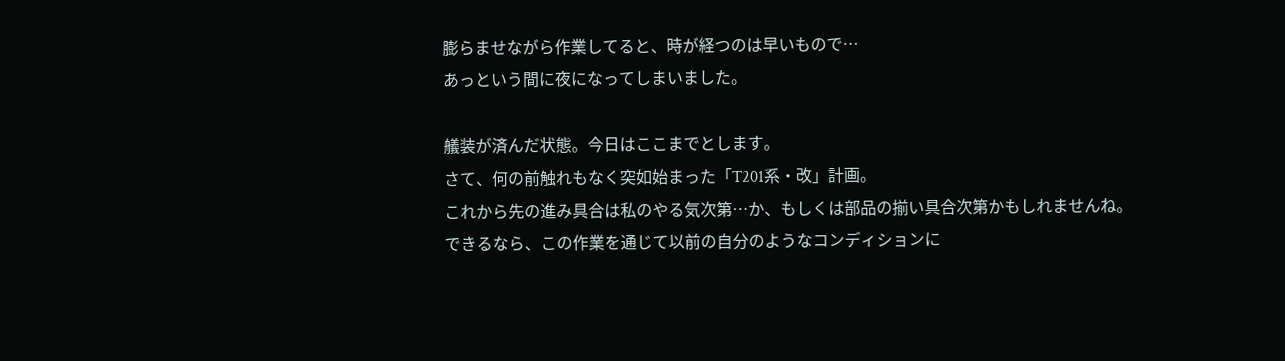膨らませながら作業してると、時が経つのは早いもので…
あっという間に夜になってしまいました。

艤装が済んだ状態。今日はここまでとします。
さて、何の前触れもなく突如始まった「T201系・改」計画。
これから先の進み具合は私のやる気次第…か、もしくは部品の揃い具合次第かもしれませんね。
できるなら、この作業を通じて以前の自分のようなコンディションに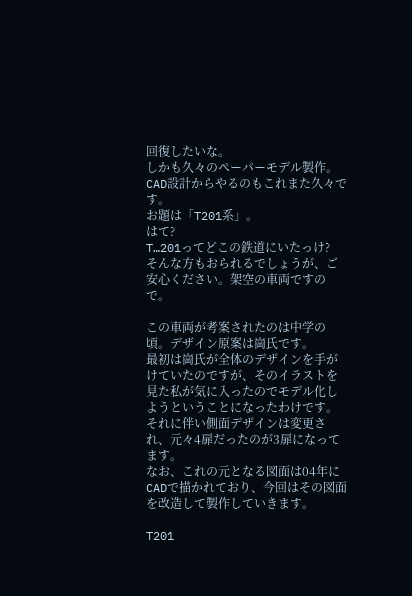回復したいな。
しかも久々のペーパーモデル製作。CAD設計からやるのもこれまた久々です。
お題は「T201系」。
はて?
T…201ってどこの鉄道にいたっけ?
そんな方もおられるでしょうが、ご安心ください。架空の車両ですので。

この車両が考案されたのは中学の頃。デザイン原案は崗氏です。
最初は崗氏が全体のデザインを手がけていたのですが、そのイラストを見た私が気に入ったのでモデル化しようということになったわけです。
それに伴い側面デザインは変更され、元々4扉だったのが3扉になってます。
なお、これの元となる図面は04年にCADで描かれており、今回はその図面を改造して製作していきます。

T201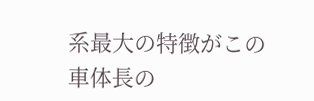系最大の特徴がこの車体長の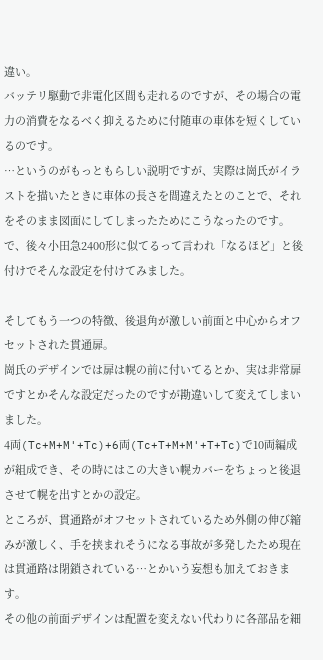違い。
バッテリ駆動で非電化区間も走れるのですが、その場合の電力の消費をなるべく抑えるために付随車の車体を短くしているのです。
…というのがもっともらしい説明ですが、実際は崗氏がイラストを描いたときに車体の長さを間違えたとのことで、それをそのまま図面にしてしまったためにこうなったのです。
で、後々小田急2400形に似てるって言われ「なるほど」と後付けでそんな設定を付けてみました。

そしてもう一つの特徴、後退角が激しい前面と中心からオフセットされた貫通扉。
崗氏のデザインでは扉は幌の前に付いてるとか、実は非常扉ですとかそんな設定だったのですが勘違いして変えてしまいました。
4両(Tc+M+M'+Tc)+6両(Tc+T+M+M'+T+Tc)で10両編成が組成でき、その時にはこの大きい幌カバーをちょっと後退させて幌を出すとかの設定。
ところが、貫通路がオフセットされているため外側の伸び縮みが激しく、手を挟まれそうになる事故が多発したため現在は貫通路は閉鎖されている…とかいう妄想も加えておきます。
その他の前面デザインは配置を変えない代わりに各部品を細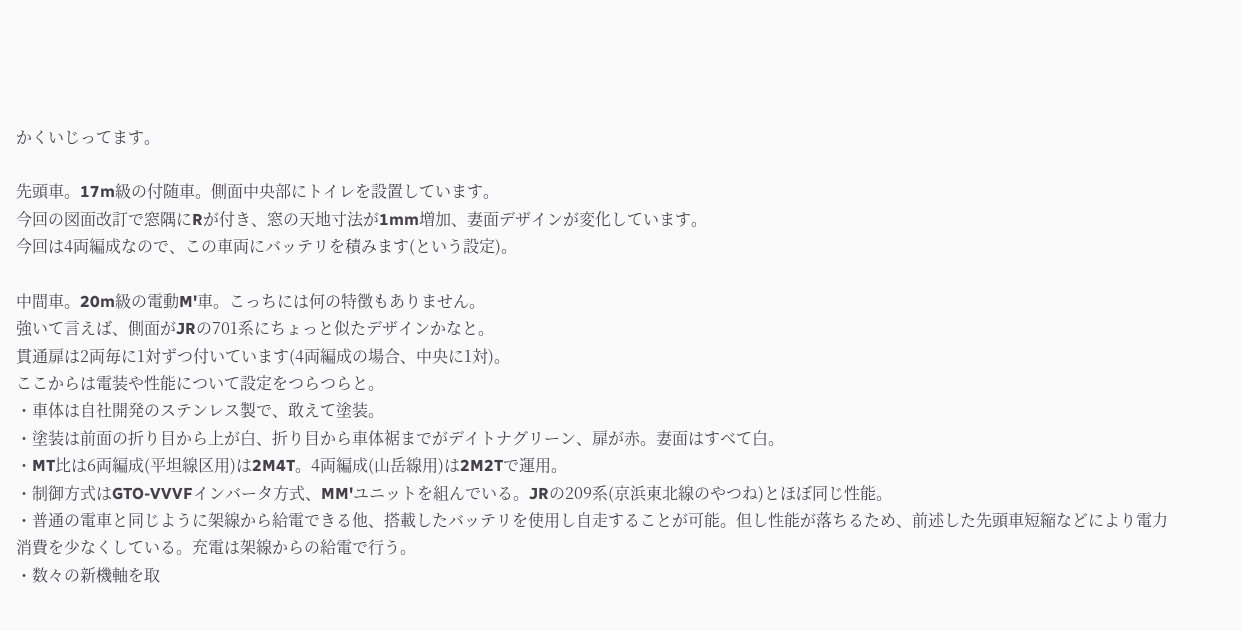かくいじってます。

先頭車。17m級の付随車。側面中央部にトイレを設置しています。
今回の図面改訂で窓隅にRが付き、窓の天地寸法が1mm増加、妻面デザインが変化しています。
今回は4両編成なので、この車両にバッテリを積みます(という設定)。

中間車。20m級の電動M'車。こっちには何の特徴もありません。
強いて言えば、側面がJRの701系にちょっと似たデザインかなと。
貫通扉は2両毎に1対ずつ付いています(4両編成の場合、中央に1対)。
ここからは電装や性能について設定をつらつらと。
・車体は自社開発のステンレス製で、敢えて塗装。
・塗装は前面の折り目から上が白、折り目から車体裾までがデイトナグリーン、扉が赤。妻面はすべて白。
・MT比は6両編成(平坦線区用)は2M4T。4両編成(山岳線用)は2M2Tで運用。
・制御方式はGTO-VVVFインバータ方式、MM'ユニットを組んでいる。JRの209系(京浜東北線のやつね)とほぼ同じ性能。
・普通の電車と同じように架線から給電できる他、搭載したバッテリを使用し自走することが可能。但し性能が落ちるため、前述した先頭車短縮などにより電力消費を少なくしている。充電は架線からの給電で行う。
・数々の新機軸を取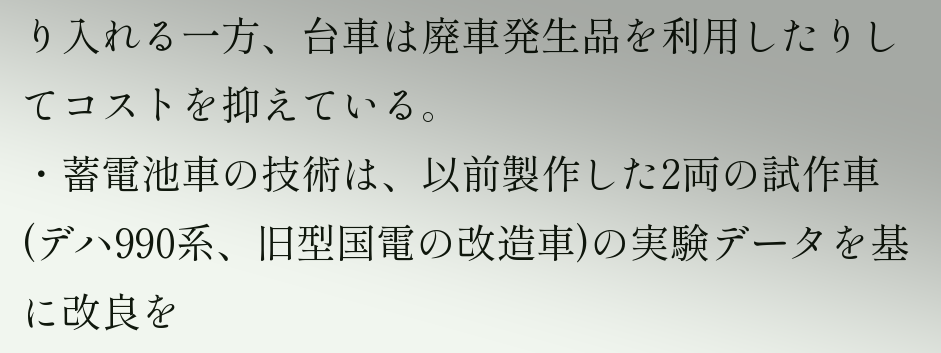り入れる一方、台車は廃車発生品を利用したりしてコストを抑えている。
・蓄電池車の技術は、以前製作した2両の試作車(デハ990系、旧型国電の改造車)の実験データを基に改良を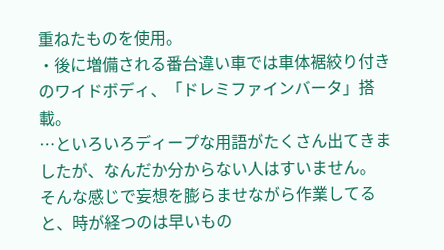重ねたものを使用。
・後に増備される番台違い車では車体裾絞り付きのワイドボディ、「ドレミファインバータ」搭載。
…といろいろディープな用語がたくさん出てきましたが、なんだか分からない人はすいません。
そんな感じで妄想を膨らませながら作業してると、時が経つのは早いもの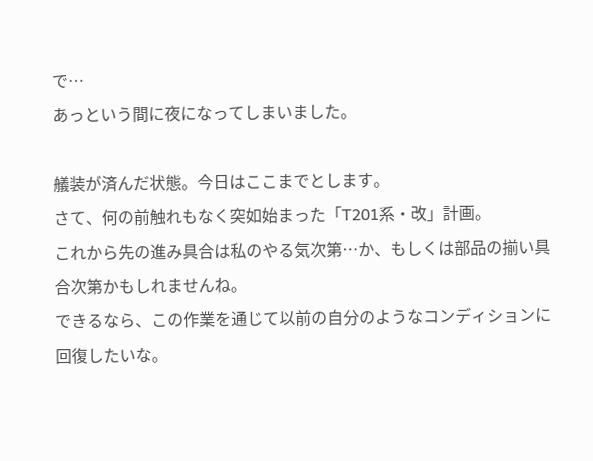で…
あっという間に夜になってしまいました。

艤装が済んだ状態。今日はここまでとします。
さて、何の前触れもなく突如始まった「T201系・改」計画。
これから先の進み具合は私のやる気次第…か、もしくは部品の揃い具合次第かもしれませんね。
できるなら、この作業を通じて以前の自分のようなコンディションに回復したいな。